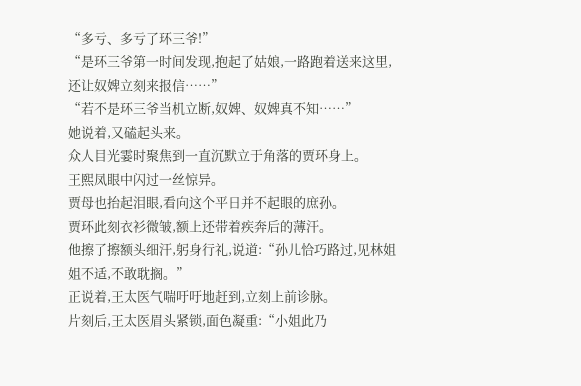“多亏、多亏了环三爷!”
“是环三爷第一时间发现,抱起了姑娘,一路跑着送来这里,还让奴婢立刻来报信……”
“若不是环三爷当机立断,奴婢、奴婢真不知……”
她说着,又磕起头来。
众人目光霎时聚焦到一直沉默立于角落的贾环身上。
王熙凤眼中闪过一丝惊异。
贾母也抬起泪眼,看向这个平日并不起眼的庶孙。
贾环此刻衣衫微皱,额上还带着疾奔后的薄汗。
他擦了擦额头细汗,躬身行礼,说道:“孙儿恰巧路过,见林姐姐不适,不敢耽搁。”
正说着,王太医气喘吁吁地赶到,立刻上前诊脉。
片刻后,王太医眉头紧锁,面色凝重:“小姐此乃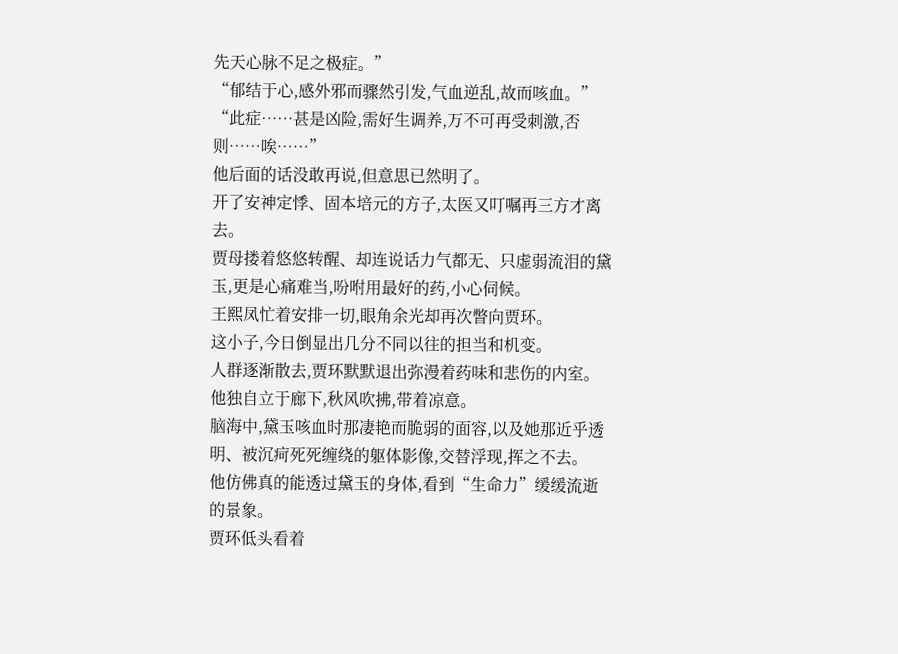先天心脉不足之极症。”
“郁结于心,感外邪而骤然引发,气血逆乱,故而咳血。”
“此症……甚是凶险,需好生调养,万不可再受刺激,否则……唉……”
他后面的话没敢再说,但意思已然明了。
开了安神定悸、固本培元的方子,太医又叮嘱再三方才离去。
贾母搂着悠悠转醒、却连说话力气都无、只虚弱流泪的黛玉,更是心痛难当,吩咐用最好的药,小心伺候。
王熙凤忙着安排一切,眼角余光却再次瞥向贾环。
这小子,今日倒显出几分不同以往的担当和机变。
人群逐渐散去,贾环默默退出弥漫着药味和悲伤的内室。
他独自立于廊下,秋风吹拂,带着凉意。
脑海中,黛玉咳血时那凄艳而脆弱的面容,以及她那近乎透明、被沉疴死死缠绕的躯体影像,交替浮现,挥之不去。
他仿佛真的能透过黛玉的身体,看到“生命力”缓缓流逝的景象。
贾环低头看着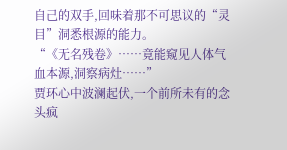自己的双手,回味着那不可思议的“灵目”洞悉根源的能力。
“《无名残卷》……竟能窥见人体气血本源,洞察病灶……”
贾环心中波澜起伏,一个前所未有的念头疯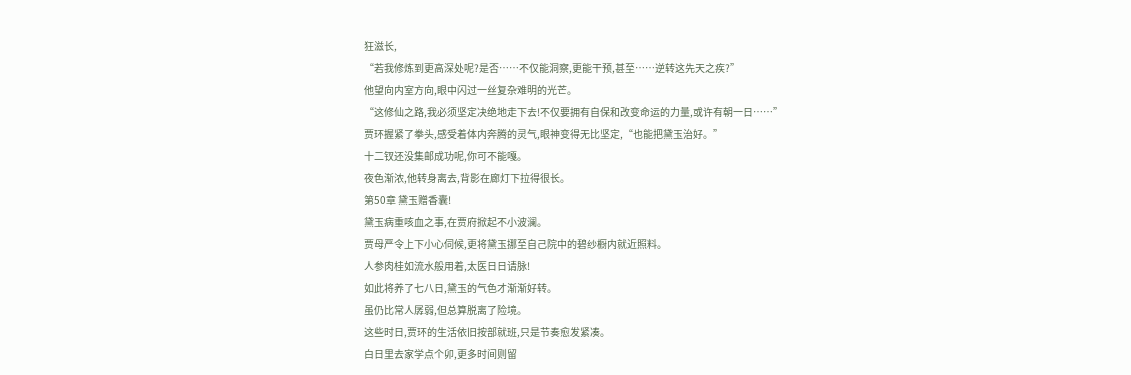狂滋长,
“若我修炼到更高深处呢?是否……不仅能洞察,更能干预,甚至……逆转这先天之疾?”
他望向内室方向,眼中闪过一丝复杂难明的光芒。
“这修仙之路,我必须坚定决绝地走下去!不仅要拥有自保和改变命运的力量,或许有朝一日……”
贾环握紧了拳头,感受着体内奔腾的灵气,眼神变得无比坚定,“也能把黛玉治好。”
十二钗还没集邮成功呢,你可不能嘎。
夜色渐浓,他转身离去,背影在廊灯下拉得很长。
第50章 黛玉赠香囊!
黛玉病重咳血之事,在贾府掀起不小波澜。
贾母严令上下小心伺候,更将黛玉挪至自己院中的碧纱橱内就近照料。
人参肉桂如流水般用着,太医日日请脉!
如此将养了七八日,黛玉的气色才渐渐好转。
虽仍比常人孱弱,但总算脱离了险境。
这些时日,贾环的生活依旧按部就班,只是节奏愈发紧凑。
白日里去家学点个卯,更多时间则留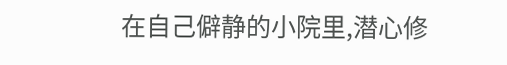在自己僻静的小院里,潜心修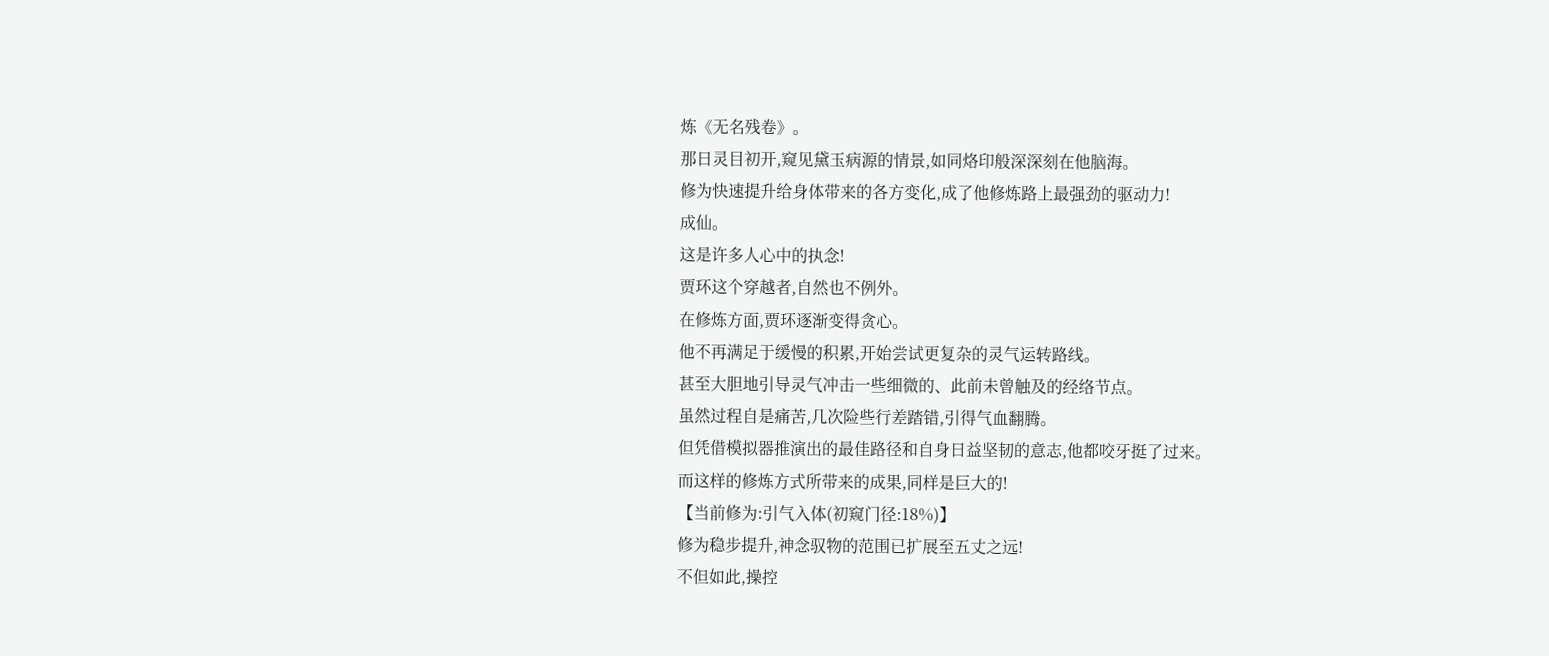炼《无名残卷》。
那日灵目初开,窥见黛玉病源的情景,如同烙印般深深刻在他脑海。
修为快速提升给身体带来的各方变化,成了他修炼路上最强劲的驱动力!
成仙。
这是许多人心中的执念!
贾环这个穿越者,自然也不例外。
在修炼方面,贾环逐渐变得贪心。
他不再满足于缓慢的积累,开始尝试更复杂的灵气运转路线。
甚至大胆地引导灵气冲击一些细微的、此前未曾触及的经络节点。
虽然过程自是痛苦,几次险些行差踏错,引得气血翻腾。
但凭借模拟器推演出的最佳路径和自身日益坚韧的意志,他都咬牙挺了过来。
而这样的修炼方式所带来的成果,同样是巨大的!
【当前修为:引气入体(初窥门径:18%)】
修为稳步提升,神念驭物的范围已扩展至五丈之远!
不但如此,操控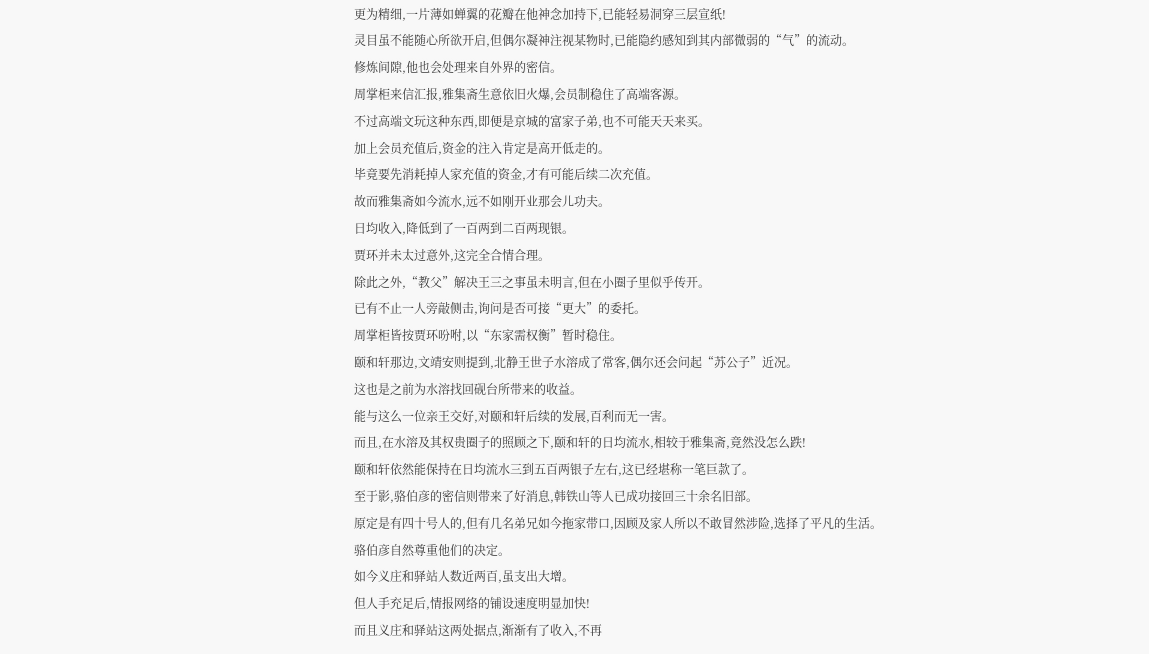更为精细,一片薄如蝉翼的花瓣在他神念加持下,已能轻易洞穿三层宣纸!
灵目虽不能随心所欲开启,但偶尔凝神注视某物时,已能隐约感知到其内部微弱的“气”的流动。
修炼间隙,他也会处理来自外界的密信。
周掌柜来信汇报,雅集斋生意依旧火爆,会员制稳住了高端客源。
不过高端文玩这种东西,即便是京城的富家子弟,也不可能天天来买。
加上会员充值后,资金的注入肯定是高开低走的。
毕竟要先消耗掉人家充值的资金,才有可能后续二次充值。
故而雅集斋如今流水,远不如刚开业那会儿功夫。
日均收入,降低到了一百两到二百两现银。
贾环并未太过意外,这完全合情合理。
除此之外,“教父”解决王三之事虽未明言,但在小圈子里似乎传开。
已有不止一人旁敲侧击,询问是否可接“更大”的委托。
周掌柜皆按贾环吩咐,以“东家需权衡”暂时稳住。
颐和轩那边,文靖安则提到,北静王世子水溶成了常客,偶尔还会问起“苏公子”近况。
这也是之前为水溶找回砚台所带来的收益。
能与这么一位亲王交好,对颐和轩后续的发展,百利而无一害。
而且,在水溶及其权贵圈子的照顾之下,颐和轩的日均流水,相较于雅集斋,竟然没怎么跌!
颐和轩依然能保持在日均流水三到五百两银子左右,这已经堪称一笔巨款了。
至于影,骆伯彦的密信则带来了好消息,韩铁山等人已成功接回三十余名旧部。
原定是有四十号人的,但有几名弟兄如今拖家带口,因顾及家人所以不敢冒然涉险,选择了平凡的生活。
骆伯彦自然尊重他们的决定。
如今义庄和驿站人数近两百,虽支出大增。
但人手充足后,情报网络的铺设速度明显加快!
而且义庄和驿站这两处据点,渐渐有了收入,不再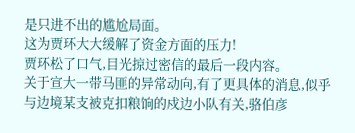是只进不出的尴尬局面。
这为贾环大大缓解了资金方面的压力!
贾环松了口气,目光掠过密信的最后一段内容。
关于宣大一带马匪的异常动向,有了更具体的消息,似乎与边境某支被克扣粮饷的戍边小队有关,骆伯彦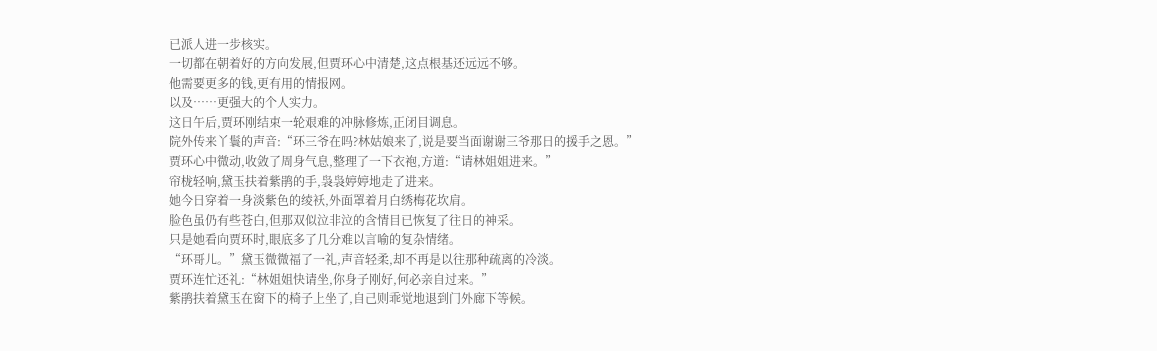已派人进一步核实。
一切都在朝着好的方向发展,但贾环心中清楚,这点根基还远远不够。
他需要更多的钱,更有用的情报网。
以及……更强大的个人实力。
这日午后,贾环刚结束一轮艰难的冲脉修炼,正闭目调息。
院外传来丫鬟的声音:“环三爷在吗?林姑娘来了,说是要当面谢谢三爷那日的援手之恩。”
贾环心中微动,收敛了周身气息,整理了一下衣袍,方道:“请林姐姐进来。”
帘栊轻响,黛玉扶着紫鹃的手,袅袅婷婷地走了进来。
她今日穿着一身淡紫色的绫袄,外面罩着月白绣梅花坎肩。
脸色虽仍有些苍白,但那双似泣非泣的含情目已恢复了往日的神采。
只是她看向贾环时,眼底多了几分难以言喻的复杂情绪。
“环哥儿。”黛玉微微福了一礼,声音轻柔,却不再是以往那种疏离的冷淡。
贾环连忙还礼:“林姐姐快请坐,你身子刚好,何必亲自过来。”
紫鹃扶着黛玉在窗下的椅子上坐了,自己则乖觉地退到门外廊下等候。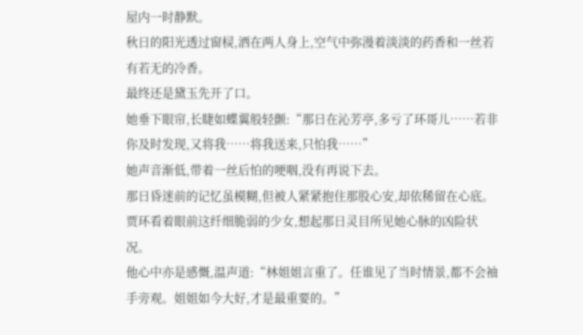屋内一时静默。
秋日的阳光透过窗棂,洒在两人身上,空气中弥漫着淡淡的药香和一丝若有若无的冷香。
最终还是黛玉先开了口。
她垂下眼帘,长睫如蝶翼般轻颤:“那日在沁芳亭,多亏了环哥儿……若非你及时发现,又将我……将我送来,只怕我……”
她声音渐低,带着一丝后怕的哽咽,没有再说下去。
那日昏迷前的记忆虽模糊,但被人紧紧抱住那股心安,却依稀留在心底。
贾环看着眼前这纤细脆弱的少女,想起那日灵目所见她心脉的凶险状况。
他心中亦是感慨,温声道:“林姐姐言重了。任谁见了当时情景,都不会袖手旁观。姐姐如今大好,才是最重要的。”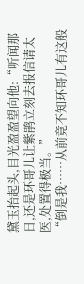黛玉抬起头,目光盈盈望向他:“听闻那日,还是环哥儿让紫鹃立刻去报信请太医,处置得极当。”
“倒是我……从前竟不知环哥儿有这般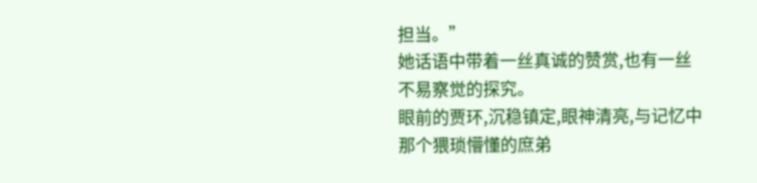担当。”
她话语中带着一丝真诚的赞赏,也有一丝不易察觉的探究。
眼前的贾环,沉稳镇定,眼神清亮,与记忆中那个猥琐懵懂的庶弟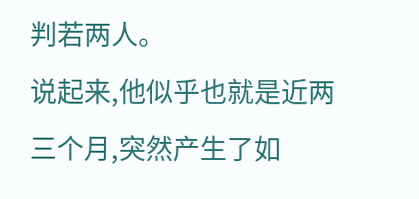判若两人。
说起来,他似乎也就是近两三个月,突然产生了如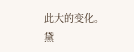此大的变化。
黛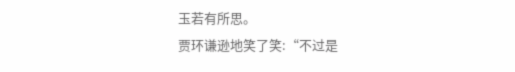玉若有所思。
贾环谦逊地笑了笑:“不过是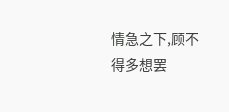情急之下,顾不得多想罢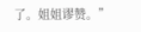了。姐姐谬赞。”